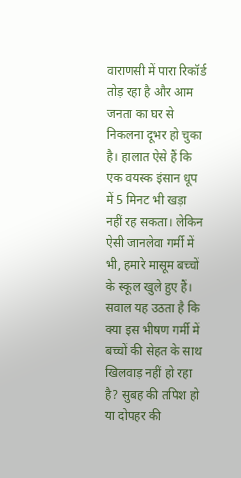वाराणसी में पारा रिकॉर्ड तोड़ रहा है और आम जनता का घर से निकलना दूभर हो चुका है। हालात ऐसे हैं कि एक वयस्क इंसान धूप में 5 मिनट भी खड़ा नहीं रह सकता। लेकिन ऐसी जानलेवा गर्मी में भी, हमारे मासूम बच्चों के स्कूल खुले हुए हैं।
सवाल यह उठता है कि क्या इस भीषण गर्मी में बच्चों की सेहत के साथ खिलवाड़ नहीं हो रहा है? सुबह की तपिश हो या दोपहर की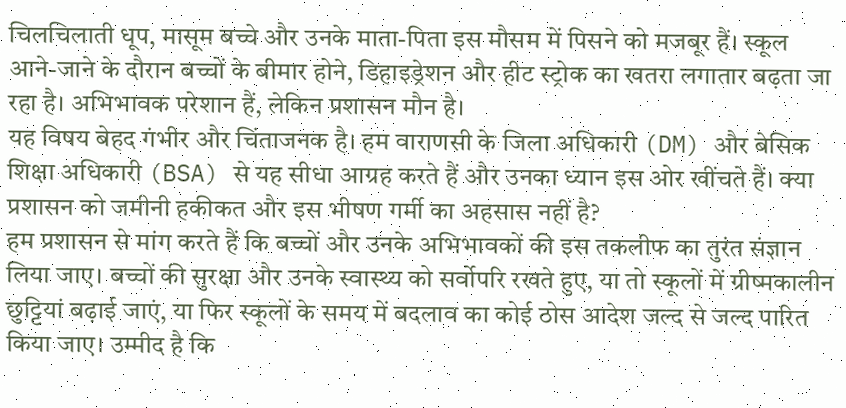चिलचिलाती धूप, मासूम बच्चे और उनके माता-पिता इस मौसम में पिसने को मजबूर हैं। स्कूल आने-जाने के दौरान बच्चों के बीमार होने, डिहाइड्रेशन और हीट स्ट्रोक का खतरा लगातार बढ़ता जा रहा है। अभिभावक परेशान हैं, लेकिन प्रशासन मौन है।
यह विषय बेहद गंभीर और चिंताजनक है। हम वाराणसी के जिला अधिकारी (DM) और बेसिक शिक्षा अधिकारी (BSA) से यह सीधा आग्रह करते हैं और उनका ध्यान इस ओर खींचते हैं। क्या प्रशासन को जमीनी हकीकत और इस भीषण गर्मी का अहसास नहीं है?
हम प्रशासन से मांग करते हैं कि बच्चों और उनके अभिभावकों की इस तकलीफ का तुरंत संज्ञान लिया जाए। बच्चों की सुरक्षा और उनके स्वास्थ्य को सर्वोपरि रखते हुए, या तो स्कूलों में ग्रीष्मकालीन छुट्टियां बढ़ाई जाएं, या फिर स्कूलों के समय में बदलाव का कोई ठोस आदेश जल्द से जल्द पारित किया जाए। उम्मीद है कि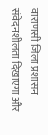वाराणसी जिला प्रशासन संवेदनशीलता दिखाएगा और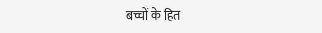बच्चों के हित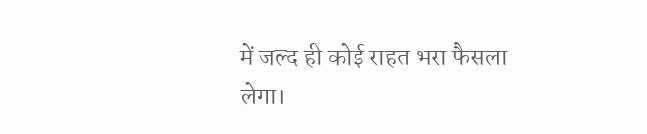में जल्द ही कोई राहत भरा फैसला लेगा।